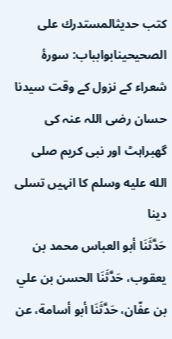کتب حدیثالمستدرك على الصحيحينابوابباب: سورۂ شعراء کے نزول کے وقت سیدنا حسان رضی اللہ عنہ کی گھبراہٹ اور نبی کریم صلى الله عليه وسلم کا انہیں تسلی دینا
حَدَّثَنَا أبو العباس محمد بن يعقوب، حَدَّثَنَا الحسن بن علي بن عفّان، حَدَّثَنَا أبو أسامة، عن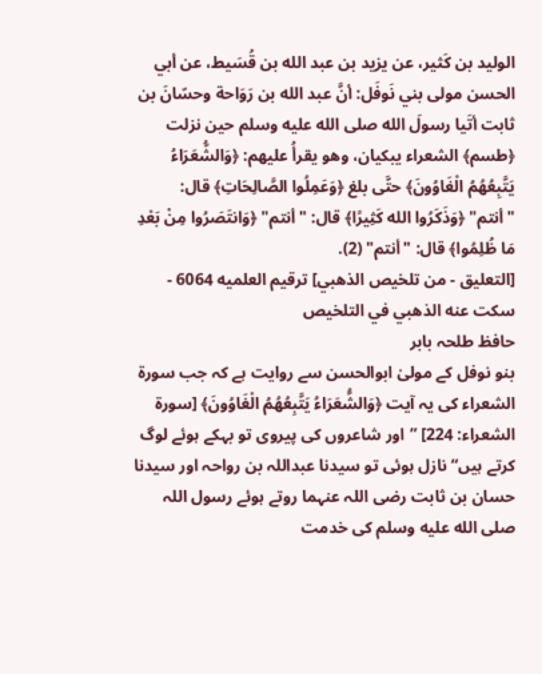الوليد بن كَثير، عن يزيد بن عبد الله بن قُسَيط، عن أبي الحسن مولى بني نَوفَل: أنَّ عبد الله بن رَوَاحة وحسّانَ بن ثابت أتَيا رسولَ الله صلى الله عليه وسلم حين نزلت ﴿طسم﴾ الشعراء يبكيان، وهو يقرأُ عليهم: ﴿وَالشُّعَرَاءُ يَتَّبِعُهُمُ الْغَاوُونَ﴾ حتَّى بلغ ﴿وَعَمِلُوا الصَّالِحَاتِ﴾ قال: "أنتم" ﴿وَذَكَرُوا الله كَثِيرًا﴾ قال: "أنتم" ﴿وَانتَصَرُوا مِنْ بَعْدِ مَا ظُلِمُوا﴾ قال: "أنتم" (2).
[التعليق - من تلخيص الذهبي] ترقيم العلميه 6064 - سكت عنه الذهبي في التلخيص
حافظ طلحہ بابر
بنو نوفل کے مولیٰ ابوالحسن سے روایت ہے کہ جب سورۃ الشعراء کی یہ آیت ﴿وَالشُّعَرَاءُ يَتَّبِعُهُمُ الْغَاوُونَ﴾ [سورة الشعراء: 224] ”اور شاعروں کی پیروی تو بہکے ہوئے لوگ کرتے ہیں“ نازل ہوئی تو سیدنا عبداللہ بن رواحہ اور سیدنا حسان بن ثابت رضی اللہ عنہما روتے ہوئے رسول اللہ صلى الله عليه وسلم کی خدمت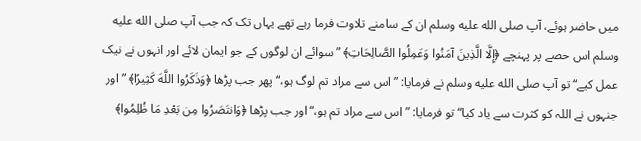میں حاضر ہوئے، آپ صلى الله عليه وسلم ان کے سامنے تلاوت فرما رہے تھے یہاں تک کہ جب آپ صلى الله عليه وسلم اس حصے پر پہنچے ﴿إِلَّا الَّذِينَ آمَنُوا وَعَمِلُوا الصَّالِحَاتِ﴾ ”سوائے ان لوگوں کے جو ایمان لائے اور انہوں نے نیک عمل کیے“ تو آپ صلى الله عليه وسلم نے فرمایا: ”اس سے مراد تم لوگ ہو،“ پھر جب پڑھا ﴿وَذَكَرُوا اللَّهَ كَثِيرًا﴾ ”اور جنہوں نے اللہ کو کثرت سے یاد کیا“ تو فرمایا: ”اس سے مراد تم ہو،“ اور جب پڑھا ﴿وَانتَصَرُوا مِن بَعْدِ مَا ظُلِمُوا﴾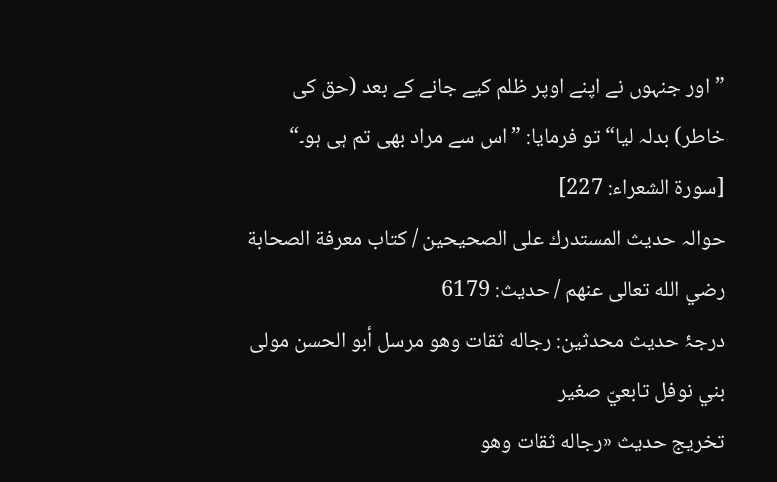”اور جنہوں نے اپنے اوپر ظلم کیے جانے کے بعد (حق کی خاطر) بدلہ لیا“ تو فرمایا: ”اس سے مراد بھی تم ہی ہو۔“ [سورة الشعراء: 227]
حوالہ حدیث المستدرك على الصحيحين / كتاب معرفة الصحابة رضي الله تعالى عنهم / حدیث: 6179
درجۂ حدیث محدثین: رجاله ثقات وهو مرسل أبو الحسن مولى بني نوفل تابعيّ صغير
تخریج حدیث «رجاله ثقات وهو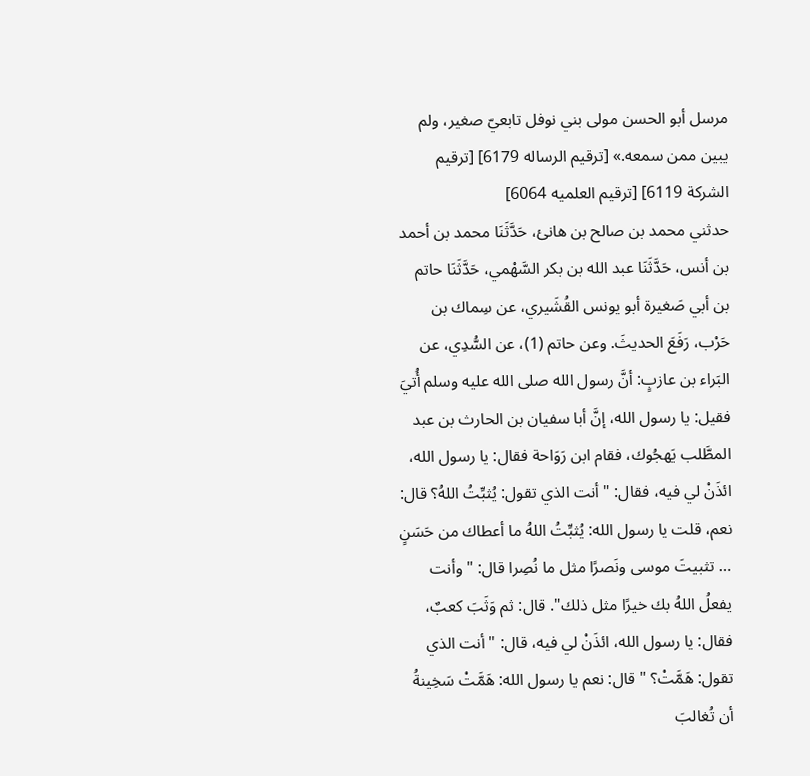مرسل أبو الحسن مولى بني نوفل تابعيّ صغير، ولم يبين ممن سمعه.» [ترقيم الرساله 6179] [ترقيم الشركة 6119] [ترقيم العلميه 6064]
حدثني محمد بن صالح بن هانئ، حَدَّثَنَا محمد بن أحمد بن أنس، حَدَّثَنَا عبد الله بن بكر السَّهْمي، حَدَّثَنَا حاتم بن أبي صَغيرة أبو يونس القُشَيري، عن سِماك بن حَرْب، رَفَعَ الحديثَ. وعن حاتم (1)، عن السُّدِي، عن البَراء بن عازبٍ: أنَّ رسول الله صلى الله عليه وسلم أُتيَ فقيل: يا رسول الله، إنَّ أبا سفيان بن الحارث بن عبد المطَّلب يَهجُوك، فقام ابن رَوَاحة فقال: يا رسول الله، ائذَنْ لي فيه، فقال: "أنت الذي تقول: يُثبِّتُ اللهُ؟ قال: نعم، قلت يا رسول الله: يُثبِّتُ اللهُ ما أعطاك من حَسَنٍ … تثبيتَ موسى ونَصرًا مثل ما نُصِرا قال: "وأنت يفعلُ اللهُ بك خيرًا مثل ذلك". قال: ثم وَثَبَ كعبٌ، فقال: يا رسول الله، ائذَنْ لي فيه، قال: "أنت الذي تقول: هَمَّتْ؟ " قال: نعم يا رسول الله: هَمَّتْ سَخِينةُ أن تُغالبَ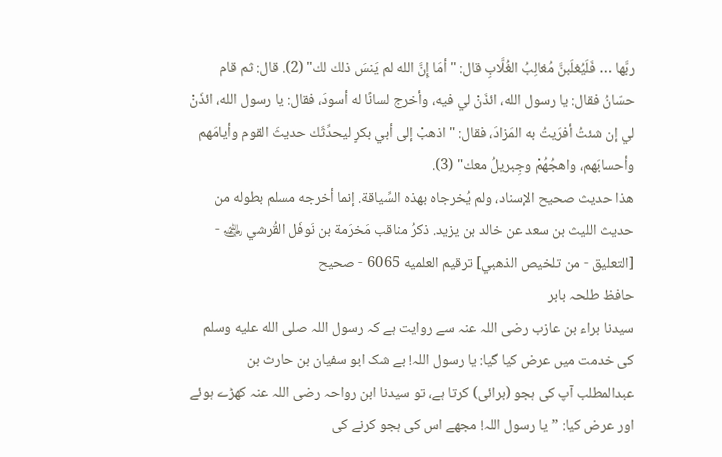ربَّها … فَلَيُغلَبنَّ مُغالِبُ الغُلَّابِ قال: "أمَا إِنَّ الله لم يَنسَ ذلك لك" (2). قال: ثم قام حسّانُ فقال: يا رسول الله، ائذَنْ لي فيه، وأخرج لسانًا له أسودَ، فقال: يا رسول الله، ائذَنْ لي إن شئتُ أفرَيتُ به المَزادَ، فقال: "اذهبْ إلى أبي بكرٍ ليحدِّثَك حديثَ القوم وأيامَهم وأحسابَهم، واهجُهُمْ وجِبريلُ معك" (3).
هذا حديث صحيح الإسناد، ولم يُخرجاه بهذه السِّياقة. إنما أخرجه مسلم بطوله من حديث الليث بن سعد عن خالد بن يزيد. ذكرُ مناقب مَخرَمة بن نَوفَل القُرشي ﵁ -
[التعليق - من تلخيص الذهبي] ترقيم العلميه 6065 - صحيح
حافظ طلحہ بابر
سیدنا براء بن عازب رضی اللہ عنہ سے روایت ہے کہ رسول اللہ صلى الله عليه وسلم کی خدمت میں عرض کیا گیا: یا رسول اللہ! بے شک ابو سفیان بن حارث بن عبدالمطلب آپ کی ہجو (برائی) کرتا ہے، تو سیدنا ابن رواحہ رضی اللہ عنہ کھڑے ہوئے اور عرض کیا: ”یا رسول اللہ! مجھے اس کی ہجو کرنے کی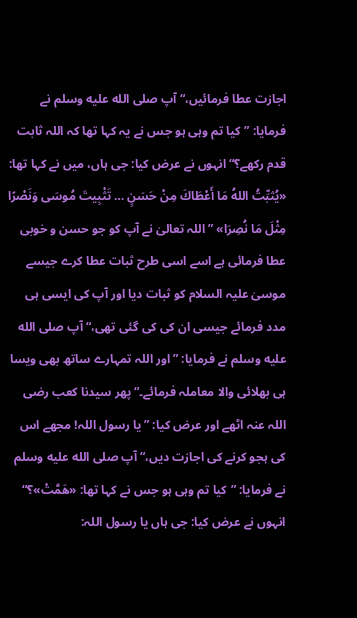اجازت عطا فرمائیں،“ آپ صلى الله عليه وسلم نے فرمایا: ”کیا تم وہی ہو جس نے یہ کہا تھا کہ اللہ ثابت قدم رکھے؟“ انہوں نے عرض کیا: جی ہاں، میں نے کہا تھا: «يُثبِّتُ اللهُ مَا أَعْطَاكَ مِنْ حَسَنٍ … تَثْبِيتَ مُوسَى وَنَصْرًا مِثْلَ مَا نُصِرَا» ”اللہ تعالیٰ نے آپ کو جو حسن و خوبی عطا فرمائی ہے اسے اسی طرح ثبات عطا کرے جیسے موسیٰ علیہ السلام کو ثبات دیا اور آپ کی ایسی ہی مدد فرمائے جیسی ان کی کی گئی تھی،“ آپ صلى الله عليه وسلم نے فرمایا: ”اور اللہ تمہارے ساتھ بھی ویسا ہی بھلائی والا معاملہ فرمائے۔“ پھر سیدنا کعب رضی اللہ عنہ اٹھے اور عرض کیا: ”یا رسول اللہ! مجھے اس کی ہجو کرنے کی اجازت دیں،“ آپ صلى الله عليه وسلم نے فرمایا: ”کیا تم وہی ہو جس نے کہا تھا: «هَمَّتْ»؟“ انہوں نے عرض کیا: جی ہاں یا رسول اللہ: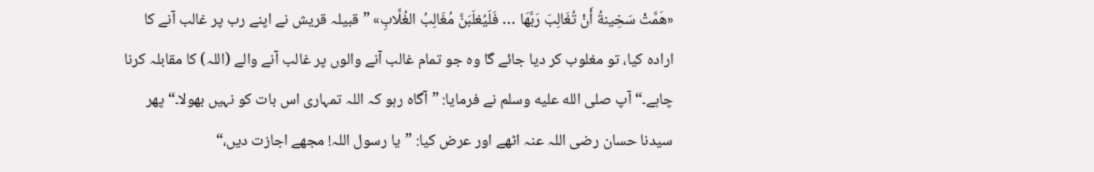«هَمَّتْ سَخِينةُ أَنْ تُغَالِبَ رَبَّهَا … فَلَيُغلَبَنَّ مُغَالِبُ الغُلَّابِ» ”قبیلہ قریش نے اپنے رب پر غالب آنے کا ارادہ کیا، تو مغلوب کر دیا جائے گا وہ جو تمام غالب آنے والوں پر غالب آنے والے (اللہ) کا مقابلہ کرنا چاہے۔“ آپ صلى الله عليه وسلم نے فرمایا: ”آگاہ رہو کہ اللہ تمہاری اس بات کو نہیں بھولا۔“ پھر سیدنا حسان رضی اللہ عنہ اٹھے اور عرض کیا: ”یا رسول اللہ! مجھے اجازت دیں،“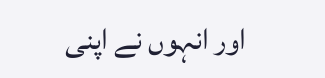اور انہوں نے اپنی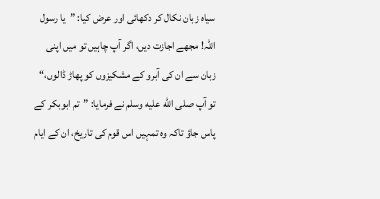سیاہ زبان نکال کر دکھائی اور عرض کیا: ”یا رسول اللہ! مجھے اجازت دیں، اگر آپ چاہیں تو میں اپنی زبان سے ان کی آبرو کے مشکیزوں کو پھاڑ ڈالوں،“ تو آپ صلى الله عليه وسلم نے فرمایا: ”تم ابوبکر کے پاس جاؤ تاکہ وہ تمہیں اس قوم کی تاریخ، ان کے ایام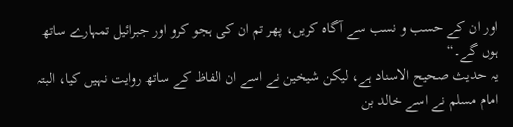اور ان کے حسب و نسب سے آگاہ کریں، پھر تم ان کی ہجو کرو اور جبرائیل تمہارے ساتھ ہوں گے۔“
یہ حدیث صحیح الاسناد ہے، لیکن شیخین نے اسے ان الفاظ کے ساتھ روایت نہیں کیا، البتہ امام مسلم نے اسے خالد بن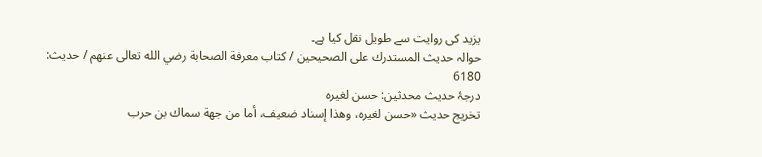یزید کی روایت سے طویل نقل کیا ہے۔
حوالہ حدیث المستدرك على الصحيحين / كتاب معرفة الصحابة رضي الله تعالى عنهم / حدیث: 6180
درجۂ حدیث محدثین: حسن لغيره
تخریج حدیث «حسن لغيره، وهذا إسناد ضعيف، أما من جهة سماك بن حرب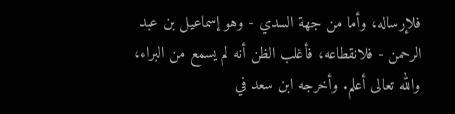فلإرساله، وأما من جهة السدي - وهو إسماعيل بن عبد الرحمن - فلانقطاعه، فأغلب الظن أنه لم يسمع من البراء، والله تعالى أعلم. وأخرجه ابن سعد في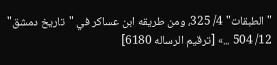"الطبقات" 4/ 325، ومن طريقه ابن عساكر في "تاريخ دمشق" 12/ 504 ...» [ترقيم الرساله 6180]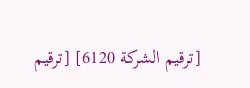[ترقيم الشركة 6120] [ترقيم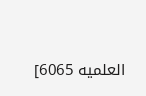العلميه 6065]